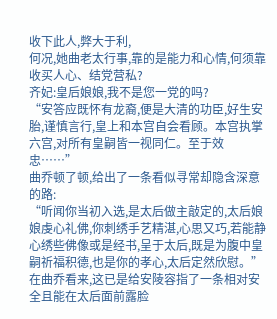收下此人,弊大于利,
何况,她曲老太行事,靠的是能力和心情,何须靠收买人心、结党营私?
齐妃:皇后娘娘,我不是您一党的吗?
“安答应既怀有龙裔,便是大清的功臣,好生安胎,谨慎言行,皇上和本宫自会看顾。本宫执掌六宫,对所有皇嗣皆一视同仁。至于效忠……”
曲乔顿了顿,给出了一条看似寻常却隐含深意的路:
“听闻你当初入选,是太后做主敲定的,太后娘娘虔心礼佛,你刺绣手艺精湛,心思又巧,若能静心绣些佛像或是经书,呈于太后,既是为腹中皇嗣祈福积德,也是你的孝心,太后定然欣慰。”
在曲乔看来,这已是给安陵容指了一条相对安全且能在太后面前露脸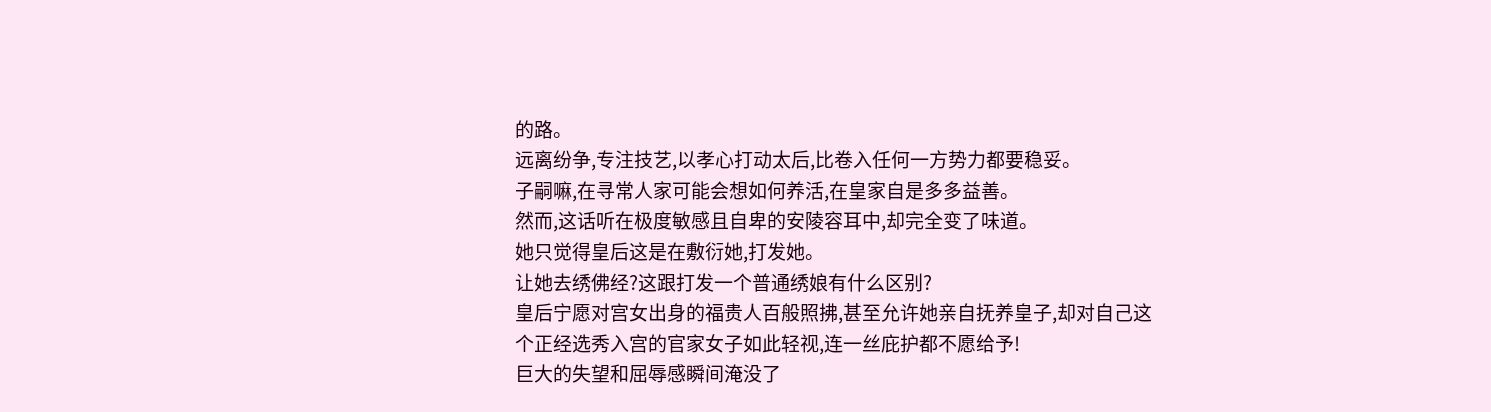的路。
远离纷争,专注技艺,以孝心打动太后,比卷入任何一方势力都要稳妥。
子嗣嘛,在寻常人家可能会想如何养活,在皇家自是多多益善。
然而,这话听在极度敏感且自卑的安陵容耳中,却完全变了味道。
她只觉得皇后这是在敷衍她,打发她。
让她去绣佛经?这跟打发一个普通绣娘有什么区别?
皇后宁愿对宫女出身的福贵人百般照拂,甚至允许她亲自抚养皇子,却对自己这个正经选秀入宫的官家女子如此轻视,连一丝庇护都不愿给予!
巨大的失望和屈辱感瞬间淹没了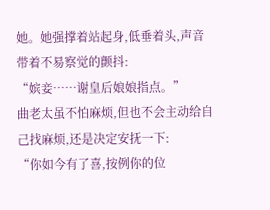她。她强撑着站起身,低垂着头,声音带着不易察觉的颤抖:
“嫔妾……谢皇后娘娘指点。”
曲老太虽不怕麻烦,但也不会主动给自己找麻烦,还是决定安抚一下:
“你如今有了喜,按例你的位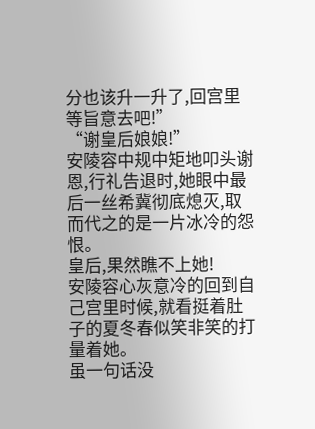分也该升一升了,回宫里等旨意去吧!”
“谢皇后娘娘!”
安陵容中规中矩地叩头谢恩,行礼告退时,她眼中最后一丝希冀彻底熄灭,取而代之的是一片冰冷的怨恨。
皇后,果然瞧不上她!
安陵容心灰意冷的回到自己宫里时候,就看挺着肚子的夏冬春似笑非笑的打量着她。
虽一句话没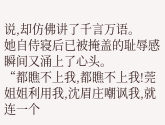说,却仿佛讲了千言万语。
她自侍寝后已被掩盖的耻辱感瞬间又涌上了心头。
“都瞧不上我,都瞧不上我!莞姐姐利用我,沈眉庄嘲讽我,就连一个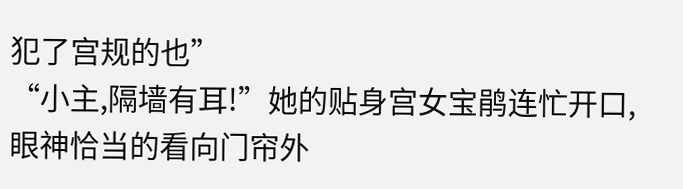犯了宫规的也”
“小主,隔墙有耳!”她的贴身宫女宝鹃连忙开口,眼神恰当的看向门帘外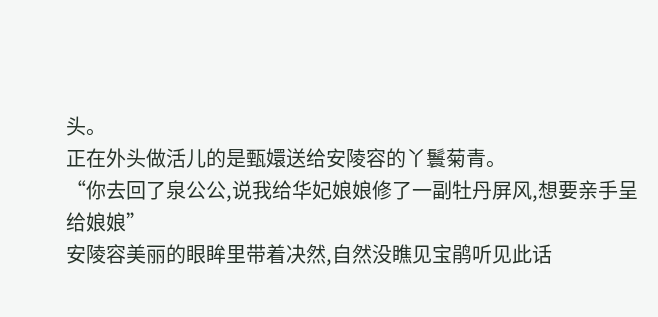头。
正在外头做活儿的是甄嬛送给安陵容的丫鬟菊青。
“你去回了泉公公,说我给华妃娘娘修了一副牡丹屏风,想要亲手呈给娘娘”
安陵容美丽的眼眸里带着决然,自然没瞧见宝鹃听见此话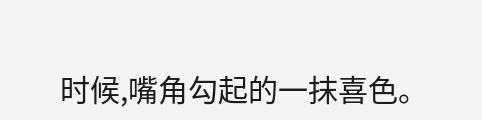时候,嘴角勾起的一抹喜色。